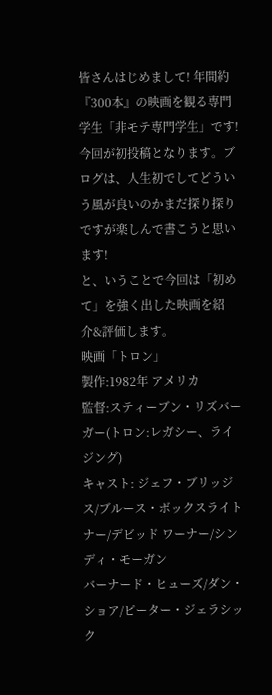皆さんはじめまして! 年間約『300本』の映画を観る専門学生「非モテ専門学生」です!
今回が初投稿となります。ブログは、人生初でしてどういう風が良いのかまだ探り探りですが楽しんで書こうと思います!
と、いうことで今回は「初めて」を強く出した映画を紹介&評価します。
映画「トロン」
製作:1982年 アメリカ
監督:スティーブン・リズバーガー(トロン:レガシー、ライジング)
キャスト: ジェフ・ブリッジス/ブルース・ボックスライトナー/デビッド ワーナー/シンディ・モーガン
バーナード・ヒューズ/ダン・ショア/ピーター・ジェラシック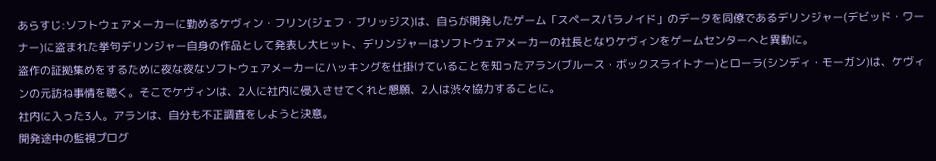あらすじ:ソフトウェアメーカーに勤めるケヴィン・フリン(ジェフ・ブリッジス)は、自らが開発したゲーム「スペースパラノイド」のデータを同僚であるデリンジャー(デビッド・ワーナー)に盗まれた挙句デリンジャー自身の作品として発表し大ヒット、デリンジャーはソフトウェアメーカーの社長となりケヴィンをゲームセンターへと異動に。
盗作の証拠集めをするために夜な夜なソフトウェアメーカーにハッキングを仕掛けていることを知ったアラン(ブルース・ボックスライトナー)とローラ(シンディ・モーガン)は、ケヴィンの元訪ね事情を聴く。そこでケヴィンは、2人に社内に侵入させてくれと懇願、2人は渋々協力することに。
社内に入った3人。アランは、自分も不正調査をしようと決意。
開発途中の監視プログ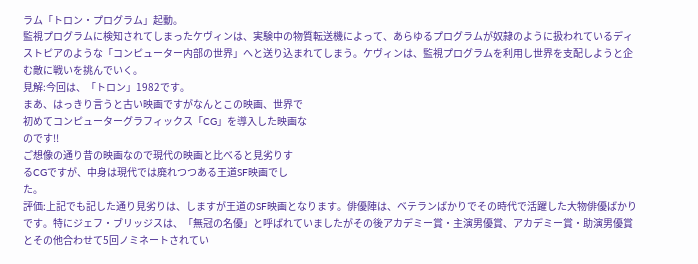ラム「トロン・プログラム」起動。
監視プログラムに検知されてしまったケヴィンは、実験中の物質転送機によって、あらゆるプログラムが奴隷のように扱われているディストピアのような「コンピューター内部の世界」へと送り込まれてしまう。ケヴィンは、監視プログラムを利用し世界を支配しようと企む敵に戦いを挑んでいく。
見解:今回は、「トロン」1982です。
まあ、はっきり言うと古い映画ですがなんとこの映画、世界で
初めてコンピューターグラフィックス「CG」を導入した映画な
のです!!
ご想像の通り昔の映画なので現代の映画と比べると見劣りす
るCGですが、中身は現代では廃れつつある王道SF映画でし
た。
評価:上記でも記した通り見劣りは、しますが王道のSF映画となります。俳優陣は、ベテランばかりでその時代で活躍した大物俳優ばかりです。特にジェフ・ブリッジスは、「無冠の名優」と呼ばれていましたがその後アカデミー賞・主演男優賞、アカデミー賞・助演男優賞とその他合わせて5回ノミネートされてい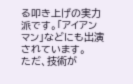る叩き上げの実力派です。「アイアンマン」などにも出演されています。
ただ、技術が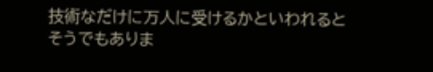技術なだけに万人に受けるかといわれるとそうでもありま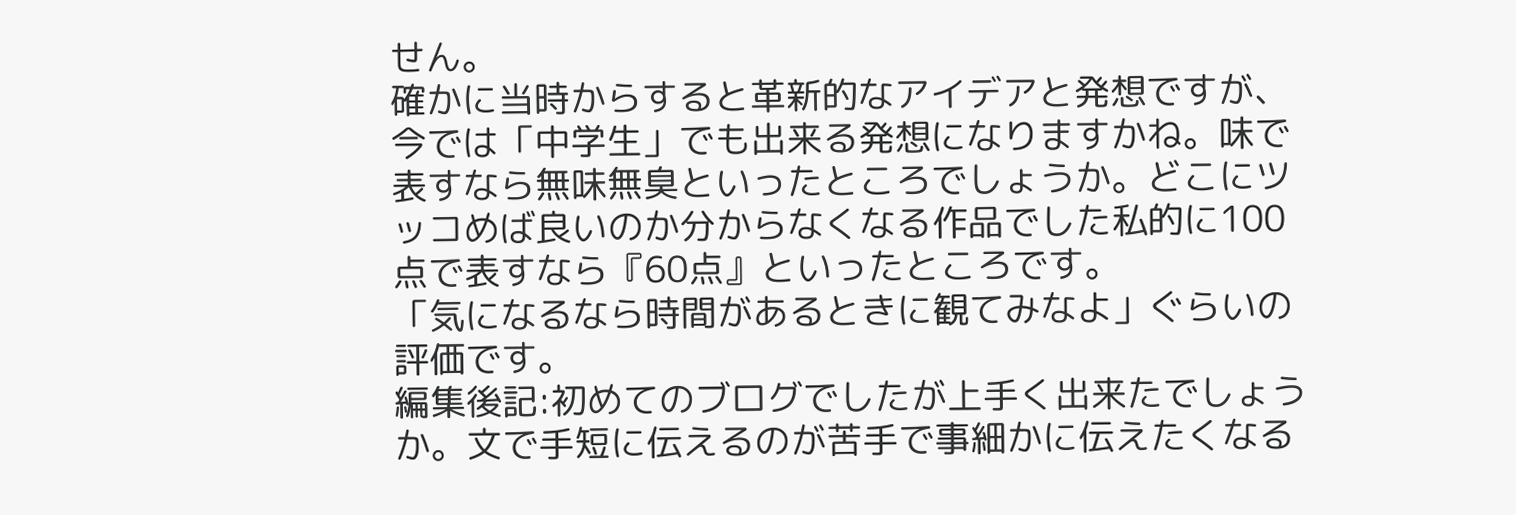せん。
確かに当時からすると革新的なアイデアと発想ですが、今では「中学生」でも出来る発想になりますかね。味で表すなら無味無臭といったところでしょうか。どこにツッコめば良いのか分からなくなる作品でした私的に100点で表すなら『60点』といったところです。
「気になるなら時間があるときに観てみなよ」ぐらいの評価です。
編集後記:初めてのブログでしたが上手く出来たでしょうか。文で手短に伝えるのが苦手で事細かに伝えたくなる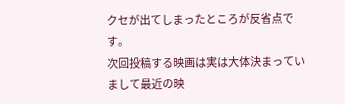クセが出てしまったところが反省点です。
次回投稿する映画は実は大体決まっていまして最近の映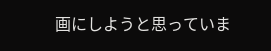画にしようと思っていま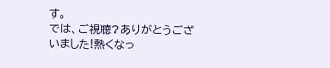す。
では、ご視聴?ありがとうございました!熱くなっ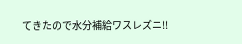てきたので水分補給ワスレズニ!!